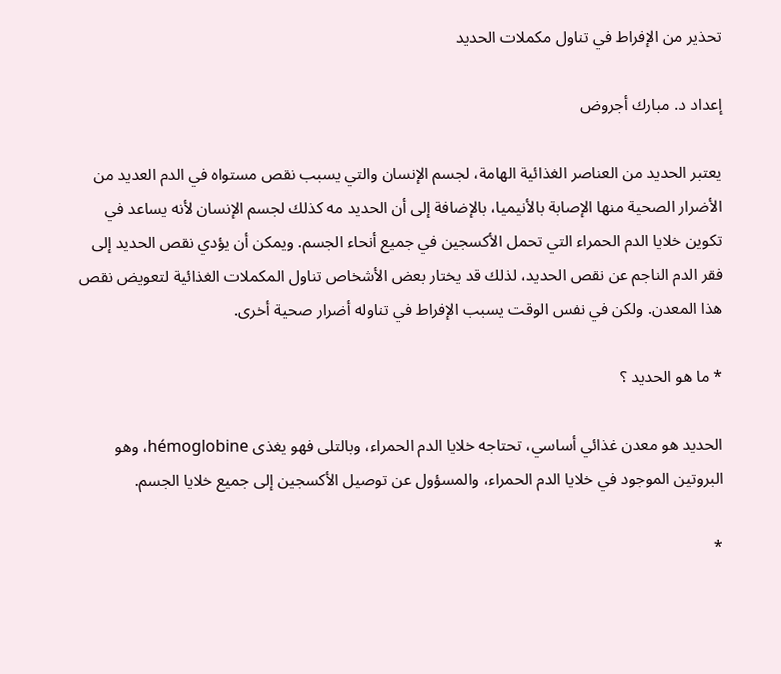تحذير من الإفراط في تناول مكملات الحديد

إعداد د. مبارك أجروض

يعتبر الحديد من العناصر الغذائية الهامة، لجسم الإنسان والتي يسبب نقص مستواه في الدم العديد من الأضرار الصحية منها الإصابة بالأنيميا، بالإضافة إلى أن الحديد مه كذلك لجسم الإنسان لأنه يساعد في تكوين خلايا الدم الحمراء التي تحمل الأكسجين في جميع أنحاء الجسم. ويمكن أن يؤدي نقص الحديد إلى فقر الدم الناجم عن نقص الحديد، لذلك قد يختار بعض الأشخاص تناول المكملات الغذائية لتعويض نقص هذا المعدن. ولكن في نفس الوقت يسبب الإفراط في تناوله أضرار صحية أخرى.

* ما هو الحديد ؟

الحديد هو معدن غذائي أساسي، تحتاجه خلايا الدم الحمراء، وبالتلى فهو يغذى hémoglobine، وهو البروتين الموجود في خلايا الدم الحمراء، والمسؤول عن توصيل الأكسجين إلى جميع خلايا الجسم.

*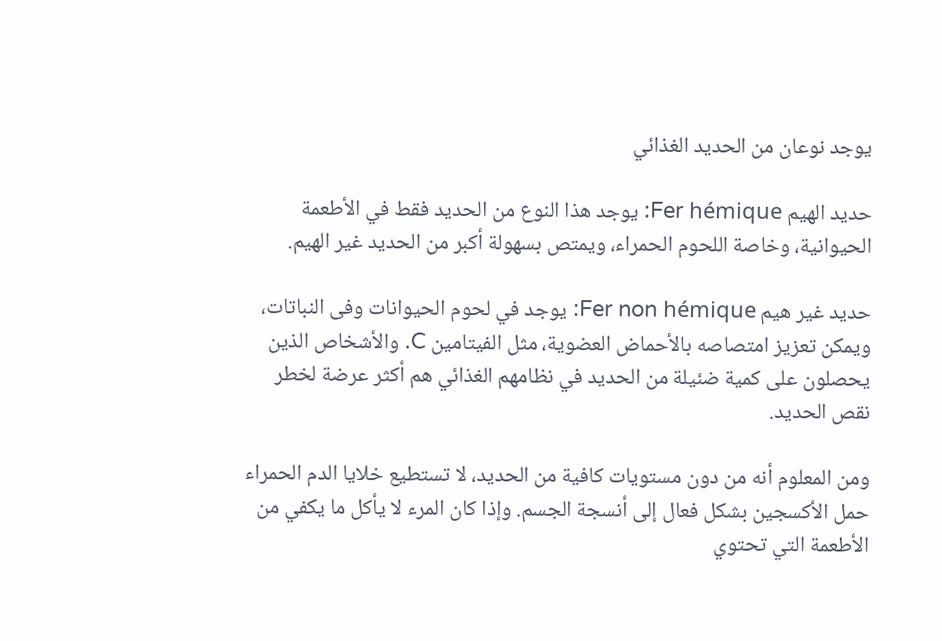يوجد نوعان من الحديد الغذائي

حديد الهيم Fer hémique: يوجد هذا النوع من الحديد فقط في الأطعمة الحيوانية، وخاصة اللحوم الحمراء، ويمتص بسهولة أكبر من الحديد غير الهيم.

حديد غير هيم Fer non hémique: يوجد في لحوم الحيوانات وفى النباتات، ويمكن تعزيز امتصاصه بالأحماض العضوية، مثل الفيتامين C. والأشخاص الذين يحصلون على كمية ضئيلة من الحديد في نظامهم الغذائي هم أكثر عرضة لخطر نقص الحديد.

ومن المعلوم أنه من دون مستويات كافية من الحديد، لا تستطيع خلايا الدم الحمراء حمل الأكسجين بشكل فعال إلى أنسجة الجسم. وإذا كان المرء لا يأكل ما يكفي من الأطعمة التي تحتوي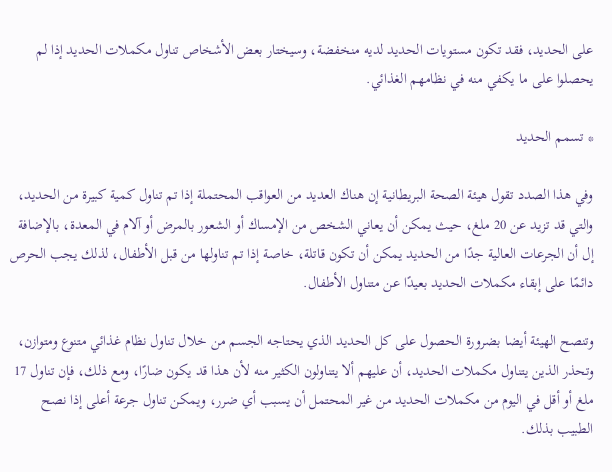على الحديد، فقد تكون مستويات الحديد لديه منخفضة، وسيختار بعض الأشخاص تناول مكملات الحديد إذا لم يحصلوا على ما يكفي منه في نظامهم الغذائي.

* تسمم الحديد

وفي هذا الصدد تقول هيئة الصحة البريطانية إن هناك العديد من العواقب المحتملة إذا تم تناول كمية كبيرة من الحديد، والتي قد تزيد عن 20 ملغ، حيث يمكن أن يعاني الشخص من الإمساك أو الشعور بالمرض أو آلام في المعدة، بالإضافة إل أن الجرعات العالية جدًا من الحديد يمكن أن تكون قاتلة، خاصة إذا تم تناولها من قبل الأطفال، لذلك يجب الحرص دائمًا على إبقاء مكملات الحديد بعيدًا عن متناول الأطفال.

وتنصح الهيئة أيضا بضرورة الحصول على كل الحديد الذي يحتاجه الجسم من خلال تناول نظام غذائي متنوع ومتوازن، وتحذر الذين يتناول مكملات الحديد، أن عليهم ألا يتناولون الكثير منه لأن هذا قد يكون ضارًا، ومع ذلك، فإن تناول 17 ملغ أو أقل في اليوم من مكملات الحديد من غير المحتمل أن يسبب أي ضرر، ويمكن تناول جرعة أعلى إذا نصح الطبيب بذلك.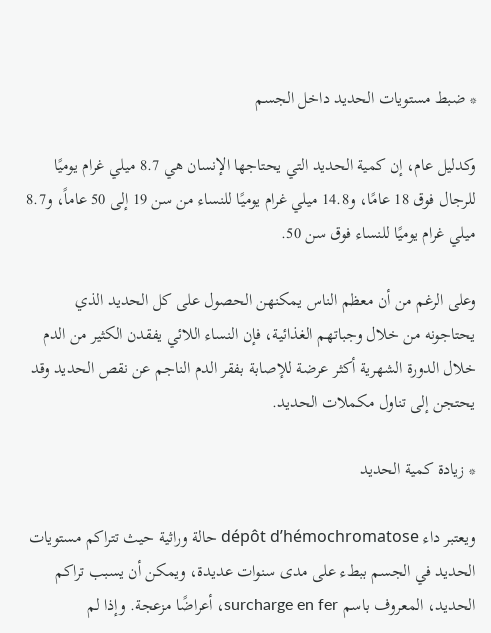* ضبط مستويات الحديد داخل الجسم

وكدليل عام، إن كمية الحديد التي يحتاجها الإنسان هي 8.7 ميلي غرام يوميًا للرجال فوق 18 عامًا، و14.8 ميلي غرام يوميًا للنساء من سن 19 إلى 50 عاماً، و8.7 ميلي غرام يوميًا للنساء فوق سن 50.

وعلى الرغم من أن معظم الناس يمكنهن الحصول على كل الحديد الذي يحتاجونه من خلال وجباتهم الغذائية، فإن النساء اللائي يفقدن الكثير من الدم خلال الدورة الشهرية أكثر عرضة للإصابة بفقر الدم الناجم عن نقص الحديد وقد يحتجن إلى تناول مكملات الحديد.

* زيادة كمية الحديد

ويعتبر داء dépôt d’hémochromatose حالة وراثية حيث تتراكم مستويات الحديد في الجسم ببطء على مدى سنوات عديدة، ويمكن أن يسبب تراكم الحديد، المعروف باسم surcharge en fer، أعراضًا مزعجة. وإذا لم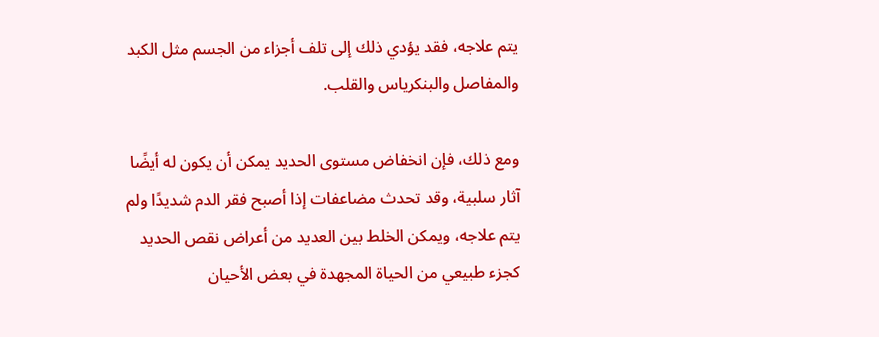يتم علاجه، فقد يؤدي ذلك إلى تلف أجزاء من الجسم مثل الكبد والمفاصل والبنكرياس والقلب.

ومع ذلك، فإن انخفاض مستوى الحديد يمكن أن يكون له أيضًا آثار سلبية، وقد تحدث مضاعفات إذا أصبح فقر الدم شديدًا ولم يتم علاجه، ويمكن الخلط بين العديد من أعراض نقص الحديد كجزء طبيعي من الحياة المجهدة في بعض الأحيان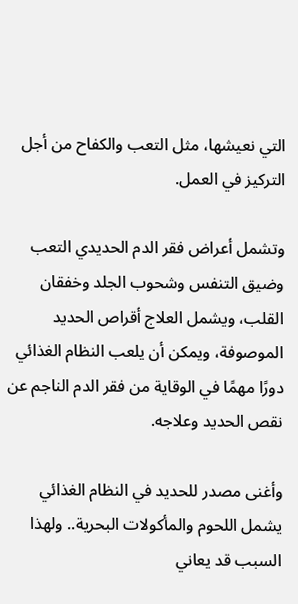التي نعيشها، مثل التعب والكفاح من أجل التركيز في العمل.

وتشمل أعراض فقر الدم الحديدي التعب وضيق التنفس وشحوب الجلد وخفقان القلب، ويشمل العلاج أقراص الحديد الموصوفة، ويمكن أن يلعب النظام الغذائي دورًا مهمًا في الوقاية من فقر الدم الناجم عن نقص الحديد وعلاجه.

وأغنى مصدر للحديد في النظام الغذائي يشمل اللحوم والمأكولات البحرية.. ولهذا السبب قد يعاني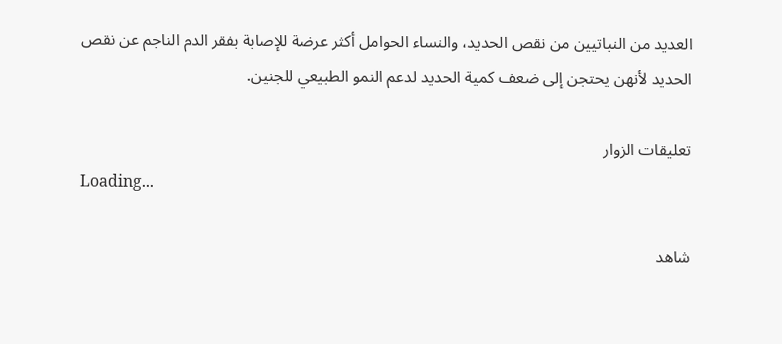العديد من النباتيين من نقص الحديد، والنساء الحوامل أكثر عرضة للإصابة بفقر الدم الناجم عن نقص الحديد لأنهن يحتجن إلى ضعف كمية الحديد لدعم النمو الطبيعي للجنين.

تعليقات الزوار
Loading...

شاهد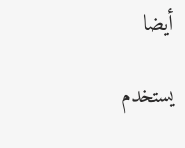أيضا

يستخدم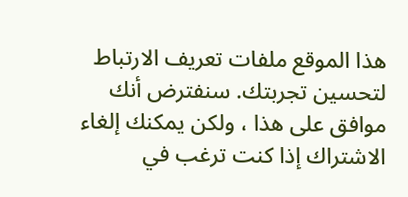هذا الموقع ملفات تعريف الارتباط لتحسين تجربتك. سنفترض أنك موافق على هذا ، ولكن يمكنك إلغاء الاشتراك إذا كنت ترغب في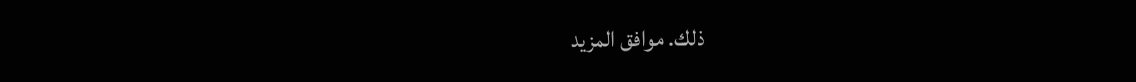ذلك. موافق المزيد